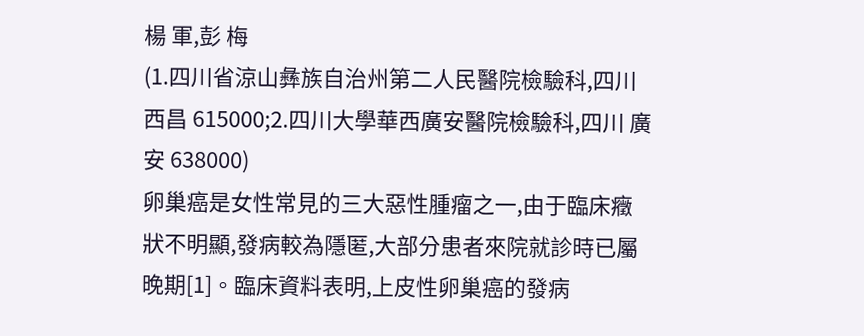楊 軍,彭 梅
(1.四川省涼山彝族自治州第二人民醫院檢驗科,四川 西昌 615000;2.四川大學華西廣安醫院檢驗科,四川 廣安 638000)
卵巢癌是女性常見的三大惡性腫瘤之一,由于臨床癥狀不明顯,發病較為隱匿,大部分患者來院就診時已屬晚期[1]。臨床資料表明,上皮性卵巢癌的發病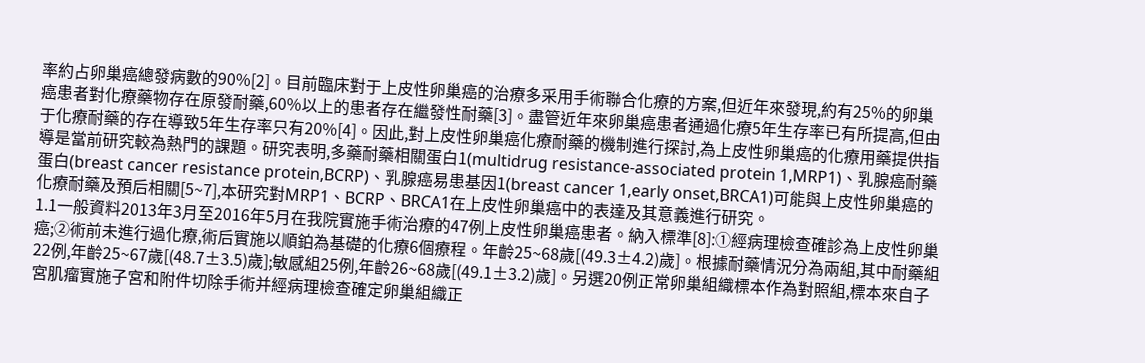率約占卵巢癌總發病數的90%[2]。目前臨床對于上皮性卵巢癌的治療多采用手術聯合化療的方案,但近年來發現,約有25%的卵巢癌患者對化療藥物存在原發耐藥,60%以上的患者存在繼發性耐藥[3]。盡管近年來卵巢癌患者通過化療5年生存率已有所提高,但由于化療耐藥的存在導致5年生存率只有20%[4]。因此,對上皮性卵巢癌化療耐藥的機制進行探討,為上皮性卵巢癌的化療用藥提供指導是當前研究較為熱門的課題。研究表明,多藥耐藥相關蛋白1(multidrug resistance-associated protein 1,MRP1)、乳腺癌耐藥蛋白(breast cancer resistance protein,BCRP)、乳腺癌易患基因1(breast cancer 1,early onset,BRCA1)可能與上皮性卵巢癌的化療耐藥及預后相關[5~7],本研究對MRP1、BCRP、BRCA1在上皮性卵巢癌中的表達及其意義進行研究。
1.1一般資料2013年3月至2016年5月在我院實施手術治療的47例上皮性卵巢癌患者。納入標準[8]:①經病理檢查確診為上皮性卵巢癌;②術前未進行過化療,術后實施以順鉑為基礎的化療6個療程。年齡25~68歲[(49.3±4.2)歲]。根據耐藥情況分為兩組,其中耐藥組22例,年齡25~67歲[(48.7±3.5)歲];敏感組25例,年齡26~68歲[(49.1±3.2)歲]。另選20例正常卵巢組織標本作為對照組,標本來自子宮肌瘤實施子宮和附件切除手術并經病理檢查確定卵巢組織正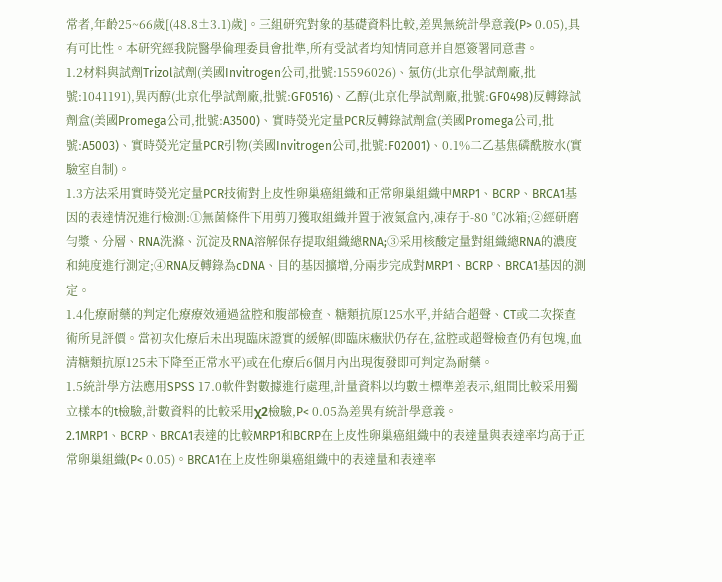常者,年齡25~66歲[(48.8±3.1)歲]。三組研究對象的基礎資料比較,差異無統計學意義(P> 0.05),具有可比性。本研究經我院醫學倫理委員會批準,所有受試者均知情同意并自愿簽署同意書。
1.2材料與試劑Trizol試劑(美國Invitrogen公司,批號:15596026)、氯仿(北京化學試劑廠,批號:1041191),異丙醇(北京化學試劑廠,批號:GF0516)、乙醇(北京化學試劑廠,批號:GF0498)反轉錄試劑盒(美國Promega公司,批號:A3500)、實時熒光定量PCR反轉錄試劑盒(美國Promega公司,批號:A5003)、實時熒光定量PCR引物(美國Invitrogen公司,批號:F02001)、0.1%二乙基焦磷酰胺水(實驗室自制)。
1.3方法采用實時熒光定量PCR技術對上皮性卵巢癌組織和正常卵巢組織中MRP1、BCRP、BRCA1基因的表達情況進行檢測:①無菌條件下用剪刀獲取組織并置于液氮盒內,凍存于-80 ℃冰箱;②經研磨勻漿、分層、RNA洗滌、沉淀及RNA溶解保存提取組織總RNA;③采用核酸定量對組織總RNA的濃度和純度進行測定;④RNA反轉錄為cDNA、目的基因擴增,分兩步完成對MRP1、BCRP、BRCA1基因的測定。
1.4化療耐藥的判定化療療效通過盆腔和腹部檢查、糖類抗原125水平,并結合超聲、CT或二次探查術所見評價。當初次化療后未出現臨床證實的緩解(即臨床癥狀仍存在,盆腔或超聲檢查仍有包塊,血清糖類抗原125未下降至正常水平)或在化療后6個月內出現復發即可判定為耐藥。
1.5統計學方法應用SPSS 17.0軟件對數據進行處理,計量資料以均數±標準差表示,組間比較采用獨立樣本的t檢驗,計數資料的比較采用χ2檢驗,P< 0.05為差異有統計學意義。
2.1MRP1、BCRP、BRCA1表達的比較MRP1和BCRP在上皮性卵巢癌組織中的表達量與表達率均高于正常卵巢組織(P< 0.05)。BRCA1在上皮性卵巢癌組織中的表達量和表達率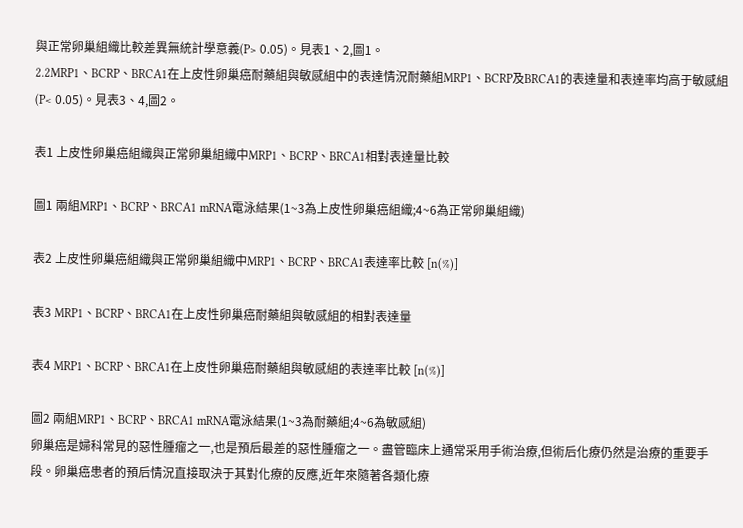與正常卵巢組織比較差異無統計學意義(P> 0.05)。見表1、2,圖1。
2.2MRP1、BCRP、BRCA1在上皮性卵巢癌耐藥組與敏感組中的表達情況耐藥組MRP1、BCRP及BRCA1的表達量和表達率均高于敏感組(P< 0.05)。見表3、4,圖2。

表1 上皮性卵巢癌組織與正常卵巢組織中MRP1、BCRP、BRCA1相對表達量比較

圖1 兩組MRP1、BCRP、BRCA1 mRNA電泳結果(1~3為上皮性卵巢癌組織;4~6為正常卵巢組織)

表2 上皮性卵巢癌組織與正常卵巢組織中MRP1、BCRP、BRCA1表達率比較 [n(%)]

表3 MRP1、BCRP、BRCA1在上皮性卵巢癌耐藥組與敏感組的相對表達量

表4 MRP1、BCRP、BRCA1在上皮性卵巢癌耐藥組與敏感組的表達率比較 [n(%)]

圖2 兩組MRP1、BCRP、BRCA1 mRNA電泳結果(1~3為耐藥組;4~6為敏感組)
卵巢癌是婦科常見的惡性腫瘤之一,也是預后最差的惡性腫瘤之一。盡管臨床上通常采用手術治療,但術后化療仍然是治療的重要手段。卵巢癌患者的預后情況直接取決于其對化療的反應,近年來隨著各類化療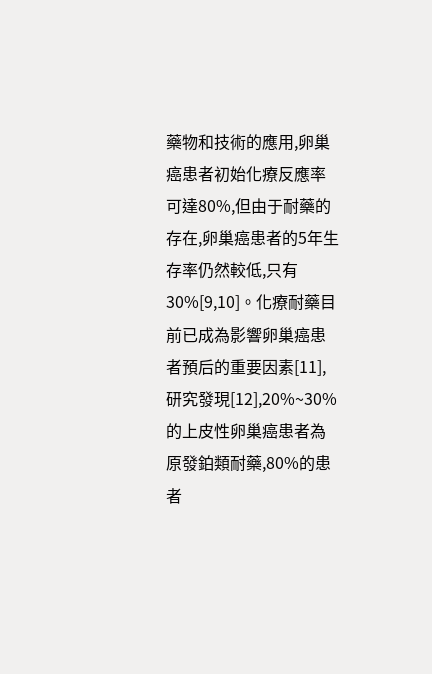藥物和技術的應用,卵巢癌患者初始化療反應率可達80%,但由于耐藥的存在,卵巢癌患者的5年生存率仍然較低,只有30%[9,10]。化療耐藥目前已成為影響卵巢癌患者預后的重要因素[11],研究發現[12],20%~30%的上皮性卵巢癌患者為原發鉑類耐藥,80%的患者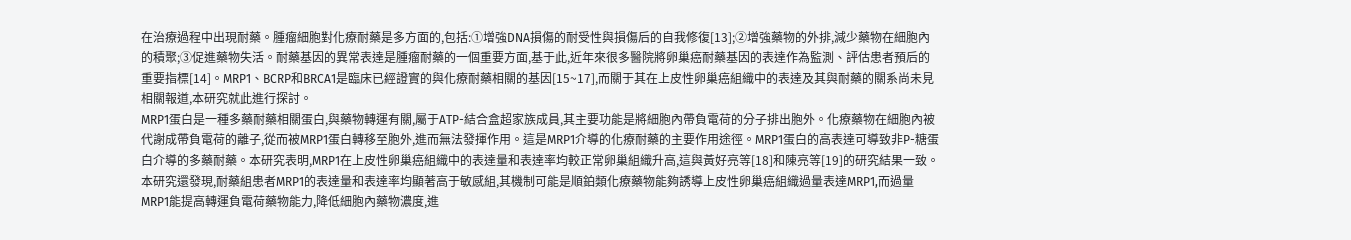在治療過程中出現耐藥。腫瘤細胞對化療耐藥是多方面的,包括:①增強DNA損傷的耐受性與損傷后的自我修復[13];②增強藥物的外排,減少藥物在細胞內的積聚;③促進藥物失活。耐藥基因的異常表達是腫瘤耐藥的一個重要方面,基于此,近年來很多醫院將卵巢癌耐藥基因的表達作為監測、評估患者預后的重要指標[14]。MRP1、BCRP和BRCA1是臨床已經證實的與化療耐藥相關的基因[15~17],而關于其在上皮性卵巢癌組織中的表達及其與耐藥的關系尚未見相關報道,本研究就此進行探討。
MRP1蛋白是一種多藥耐藥相關蛋白,與藥物轉運有關,屬于ATP-結合盒超家族成員,其主要功能是將細胞內帶負電荷的分子排出胞外。化療藥物在細胞內被代謝成帶負電荷的離子,從而被MRP1蛋白轉移至胞外,進而無法發揮作用。這是MRP1介導的化療耐藥的主要作用途徑。MRP1蛋白的高表達可導致非P-糖蛋白介導的多藥耐藥。本研究表明,MRP1在上皮性卵巢癌組織中的表達量和表達率均較正常卵巢組織升高,這與黃好亮等[18]和陳亮等[19]的研究結果一致。本研究還發現,耐藥組患者MRP1的表達量和表達率均顯著高于敏感組,其機制可能是順鉑類化療藥物能夠誘導上皮性卵巢癌組織過量表達MRP1,而過量MRP1能提高轉運負電荷藥物能力,降低細胞內藥物濃度,進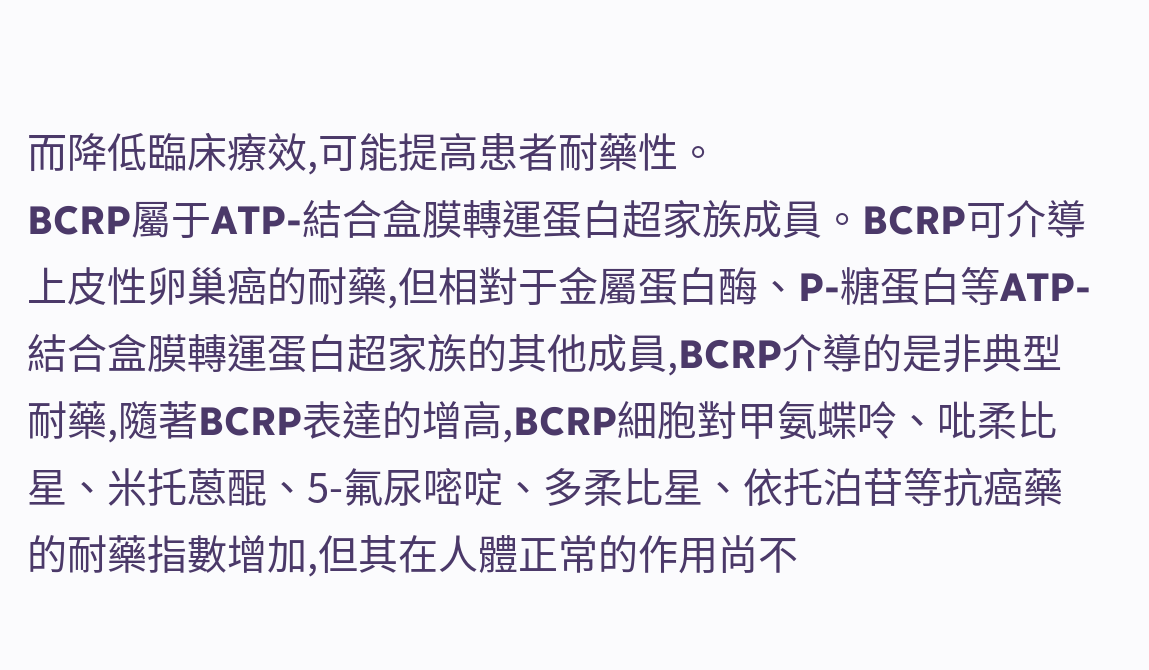而降低臨床療效,可能提高患者耐藥性。
BCRP屬于ATP-結合盒膜轉運蛋白超家族成員。BCRP可介導上皮性卵巢癌的耐藥,但相對于金屬蛋白酶、P-糖蛋白等ATP-結合盒膜轉運蛋白超家族的其他成員,BCRP介導的是非典型耐藥,隨著BCRP表達的增高,BCRP細胞對甲氨蝶呤、吡柔比星、米托蒽醌、5-氟尿嘧啶、多柔比星、依托泊苷等抗癌藥的耐藥指數增加,但其在人體正常的作用尚不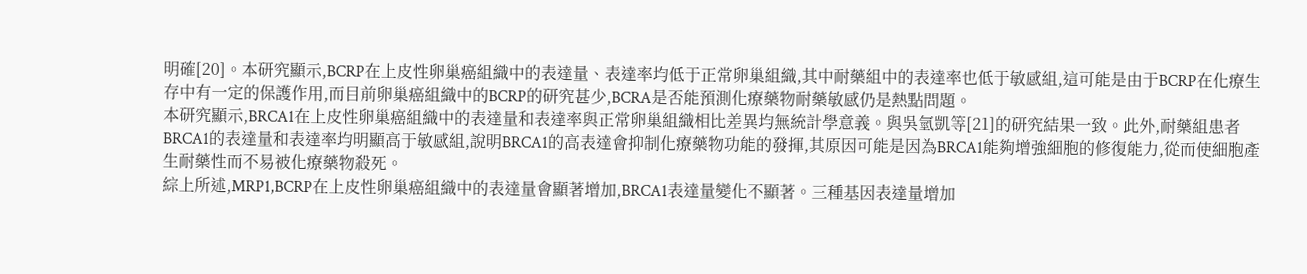明確[20]。本研究顯示,BCRP在上皮性卵巢癌組織中的表達量、表達率均低于正常卵巢組織,其中耐藥組中的表達率也低于敏感組,這可能是由于BCRP在化療生存中有一定的保護作用,而目前卵巢癌組織中的BCRP的研究甚少,BCRA是否能預測化療藥物耐藥敏感仍是熱點問題。
本研究顯示,BRCA1在上皮性卵巢癌組織中的表達量和表達率與正常卵巢組織相比差異均無統計學意義。與吳氫凱等[21]的研究結果一致。此外,耐藥組患者BRCA1的表達量和表達率均明顯高于敏感組,說明BRCA1的高表達會抑制化療藥物功能的發揮,其原因可能是因為BRCA1能夠增強細胞的修復能力,從而使細胞產生耐藥性而不易被化療藥物殺死。
綜上所述,MRP1,BCRP在上皮性卵巢癌組織中的表達量會顯著增加,BRCA1表達量變化不顯著。三種基因表達量增加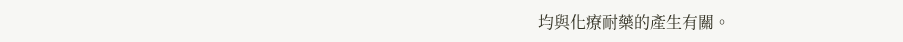均與化療耐藥的產生有關。